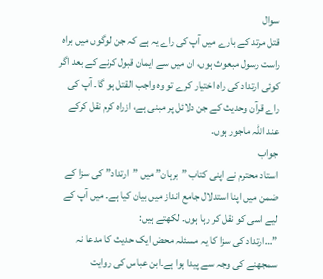سوال
قتل مرتد کے بارے میں آپ کی راے یہ ہے کہ جن لوگوں میں براہ راست رسول مبعوث ہوں، ان میں سے ایمان قبول کرنے کے بعد اگر کوئی ارتداد کی راہ اختیار کرے تو وہ واجب القتل ہو گا۔ آپ کی راے قرآن وحدیث کے جن دلائل پر مبنی ہے، ازراہ کرم نقل کرکے عند اللہ ماجور ہوں۔
جواب
استاد محترم نے اپنی کتاب ”برہان” میں ”ارتداد” کی سزا کے ضمن میں اپنا استدلال جامع انداز میں بیان کیا ہے۔ میں آپ کے لیے اسی کو نقل کر رہا ہوں۔ لکھتے ہیں:
”…ارتداد کی سزا کا یہ مسئلہ محض ایک حدیث کا مدعا نہ سمجھنے کی وجہ سے پیدا ہوا ہے۔ابن عباس کی روایت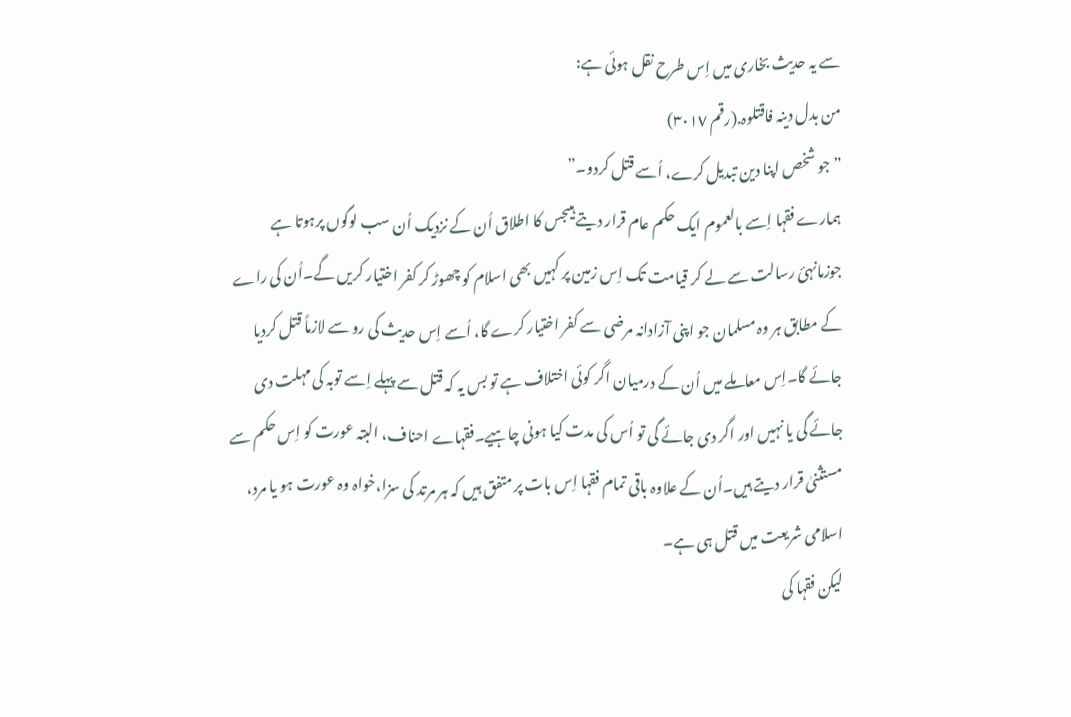سے یہ حدیث بخاری میں اِس طرح نقل ہوئی ہے:
من بدل دینہ فاقتلوہ.(رقم ٣٠١٧)
”جو شخص اپنا دین تبدیل کرے، اُسے قتل کردو۔”
ہمارے فقہا اِسے بالعموم ایک حکم عام قرار دیتے ہیںجس کا اطلاق اُن کے نزدیک اُن سب لوگوں پرہوتا ہے جوزمانہئ رسالت سے لے کر قیامت تک اِس زمین پر کہیں بھی اسلام کو چھوڑ کر کفر اختیار کریں گے۔اُن کی راے کے مطابق ہر وہ مسلمان جو اپنی آزادانہ مرضی سے کفر اختیار کرے گا، اُسے اِس حدیث کی رو سے لازماً قتل کردیا جائے گا۔اِس معاملے میں اُن کے درمیان اگر کوئی اختلاف ہے تو بس یہ کہ قتل سے پہلے اِسے توبہ کی مہلت دی جائے گی یا نہیں اور اگر دی جائے گی تو اُس کی مدت کیا ہونی چاہیے۔فقہاے احناف، البتہ عورت کو اِس حکم سے مستثنیٰ قرار دیتے ہیں۔اُن کے علاوہ باقی تمام فقہا اِس بات پر متفق ہیں کہ ہر مرتد کی سزا،خواہ وہ عورت ہو یا مرد، اسلامی شریعت میں قتل ہی ہے۔
لیکن فقہا کی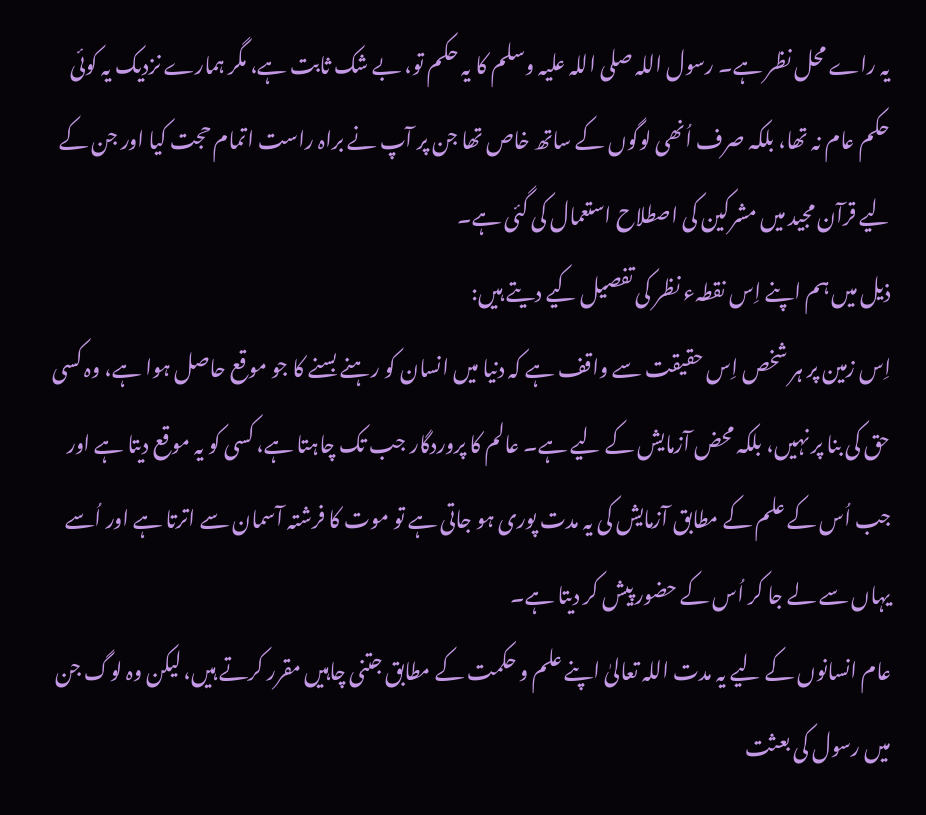یہ راے محل نظر ہے۔ رسول اللہ صلی اللہ علیہ وسلم کا یہ حکم تو، بے شک ثابت ہے، مگر ہمارے نزدیک یہ کوئی حکم عام نہ تھا، بلکہ صرف اُنھی لوگوں کے ساتھ خاص تھا جن پر آپ نے براہ راست اتمام حجت کیا اور جن کے لیے قرآن مجید میں مشرکین کی اصطلاح استعمال کی گئی ہے۔
ذیل میں ہم اپنے اِس نقطہء نظر کی تفصیل کیے دیتے ہیں:
اِس زمین پر ہر شخص اِس حقیقت سے واقف ہے کہ دنیا میں انسان کو رہنے بسنے کا جو موقع حاصل ہوا ہے، وہ کسی حق کی بنا پر نہیں، بلکہ محض آزمایش کے لیے ہے۔ عالم کا پروردگار جب تک چاہتا ہے، کسی کو یہ موقع دیتا ہے اور جب اُس کے علم کے مطابق آزمایش کی یہ مدت پوری ہو جاتی ہے تو موت کا فرشتہ آسمان سے اترتا ہے اور اُسے یہاں سے لے جا کر اُس کے حضور پیش کر دیتا ہے۔
عام انسانوں کے لیے یہ مدت اللہ تعالیٰ اپنے علم و حکمت کے مطابق جتنی چاہیں مقرر کرتے ہیں، لیکن وہ لوگ جن میں رسول کی بعثت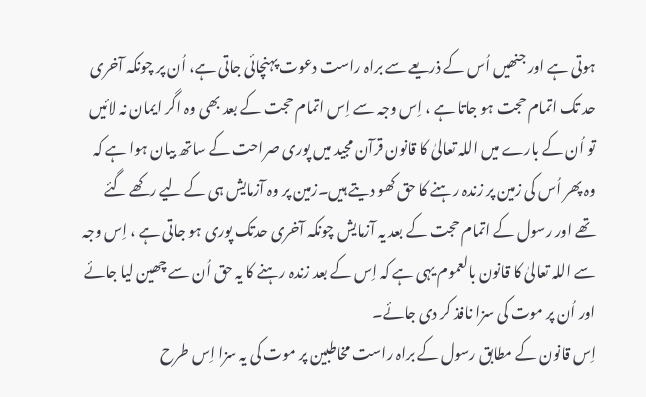ہوتی ہے اور جنھیں اُس کے ذریعے سے براہ راست دعوت پہنچائی جاتی ہے، اُن پر چونکہ آخری حد تک اتمام حجت ہو جاتا ہے ، اِس وجہ سے اِس اتمام حجت کے بعد بھی وہ اگر ایمان نہ لائیں تو اُن کے بارے میں اللہ تعالیٰ کا قانون قرآن مجید میں پوری صراحت کے ساتھ بیان ہوا ہے کہ وہ پھر اُس کی زمین پر زندہ رہنے کا حق کھو دیتے ہیں۔زمین پر وہ آزمایش ہی کے لیے رکھے گئے تھے اور رسول کے اتمام حجت کے بعد یہ آزمایش چونکہ آخری حدتک پوری ہو جاتی ہے ، اِس وجہ سے اللہ تعالیٰ کا قانون بالعموم یہی ہے کہ اِس کے بعد زندہ رہنے کا یہ حق اُن سے چھین لیا جائے اور اُن پر موت کی سزا نافذ کر دی جائے۔
اِس قانون کے مطابق رسول کے براہ راست مخاطبین پر موت کی یہ سزا اِس طرح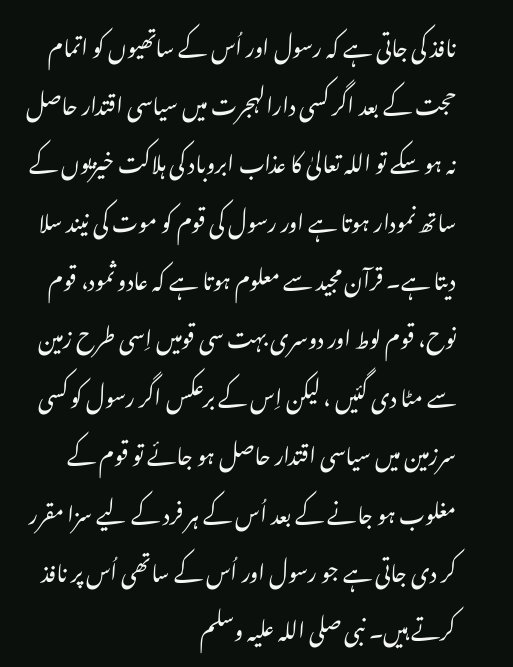نافذ کی جاتی ہے کہ رسول اور اُس کے ساتھیوں کو اتمام حجت کے بعد اگر کسی دارالہجرت میں سیاسی اقتدار حاصل نہ ہو سکے تو اللہ تعالیٰ کا عذاب ابروباد کی ہلاکت خیزیوں کے ساتھ نمودار ہوتا ہے اور رسول کی قوم کو موت کی نیند سلا دیتا ہے۔ قرآن مجید سے معلوم ہوتا ہے کہ عادو ثمود، قوم نوح، قوم لوط اور دوسری بہت سی قومیں اِسی طرح زمین سے مٹا دی گئیں ، لیکن اِس کے برعکس اگر رسول کو کسی سرزمین میں سیاسی اقتدار حاصل ہو جائے تو قوم کے مغلوب ہو جانے کے بعد اُس کے ہر فرد کے لیے سزا مقرر کر دی جاتی ہے جو رسول اور اُس کے ساتھی اُس پر نافذ کرتے ہیں۔ نبی صلی اللہ علیہ وسلم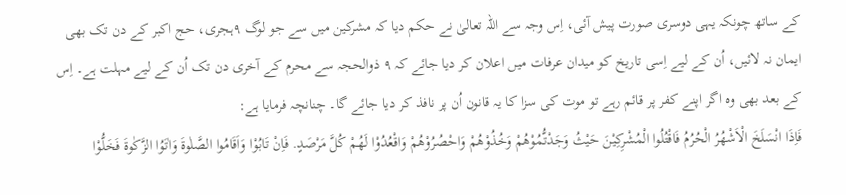کے ساتھ چونکہ یہی دوسری صورت پیش آئی، اِس وجہ سے اللہ تعالیٰ نے حکم دیا کہ مشرکین میں سے جو لوگ ٩ہجری، حج اکبر کے دن تک بھی ایمان نہ لائیں، اُن کے لیے اِسی تاریخ کو میدان عرفات میں اعلان کر دیا جائے کہ ٩ ذوالحجہ سے محرم کے آخری دن تک اُن کے لیے مہلت ہے۔ اِس کے بعد بھی وہ اگر اپنے کفر پر قائم رہے تو موت کی سزا کا یہ قانون اُن پر نافذ کر دیا جائے گا۔ چنانچہ فرمایا ہے:
فَاِذَا انْسَلَخَ الْاَشْھُرُ الْحُرُمُ فَاقْتُلُوا الْمُشْرِکِیْنَ حَیْثُ وَجَدْتُّمُوْھُمْ وَخُذُوْھُمْ وَاحْصُرُوْھُمْ وَاقْعُدُوْا لَھُمْ کُلَّ مَرْصَدٍ. فَاِنْ تَابُوْا وَاَقَامُوا الصَّلٰوۃَ وَاٰتَوُا الزَّکٰوۃَ فَخَلُّوْا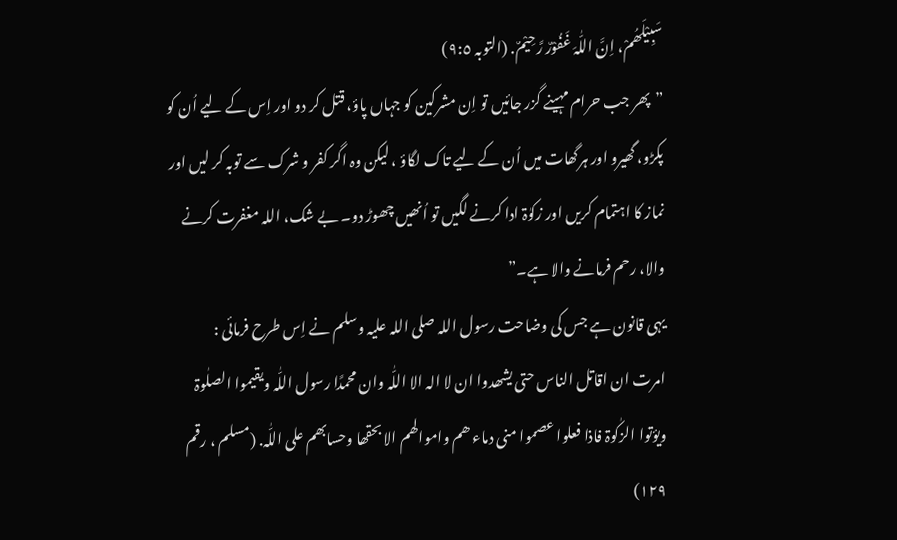سَبِیْلَھُمْ، اِنَّ اللّٰہَ غَفُوْرٌ رَّحِیْمٌ. (التوبہ ٩:٥)
”پھر جب حرام مہینے گزر جائیں تو اِن مشرکین کو جہاں پاؤ، قتل کر دو اور اِس کے لیے اُن کو پکڑو، گھیرو اور ہرگھات میں اُن کے لیے تاک لگاؤ ، لیکن وہ اگر کفر و شرک سے توبہ کر لیں اور نماز کا اہتمام کریں اور زکوٰۃ ادا کرنے لگیں تو اُنھیں چھوڑ دو۔ بے شک، اللہ مغفرت کرنے والا، رحم فرمانے والا ہے۔”
یہی قانون ہے جس کی وضاحت رسول اللہ صلی اللہ علیہ وسلم نے اِس طرح فرمائی :
امرت ان اقاتل الناس حتی یشھدوا ان لا الہ الا اللّٰہ وان محمدًا رسول اللّٰہ ویقیموا الصلٰوۃ ویؤتوا الزکٰوۃ فاذا فعلوا عصموا منی دماء ھم واموالھم الا بحقھا وحسابھم علی اللّٰہ. (مسلم ، رقم ١٢٩)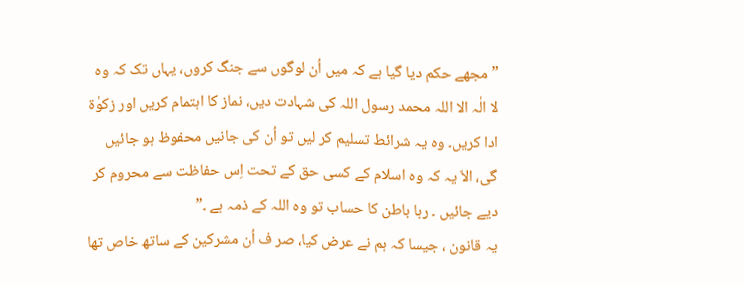”مجھے حکم دیا گیا ہے کہ میں اُن لوگوں سے جنگ کروں، یہاں تک کہ وہ لا الٰہ الا اللہ محمد رسول اللہ کی شہادت دیں، نماز کا اہتمام کریں اور زکوٰۃ ادا کریں۔ وہ یہ شرائط تسلیم کر لیں تو اُن کی جانیں محفوظ ہو جائیں گی، الاّ یہ کہ وہ اسلام کے کسی حق کے تحت اِس حفاظت سے محروم کر دیے جائیں ۔ رہا باطن کا حساب تو وہ اللہ کے ذمہ ہے ۔”
یہ قانون ، جیسا کہ ہم نے عرض کیا، صر ف اُن مشرکین کے ساتھ خاص تھا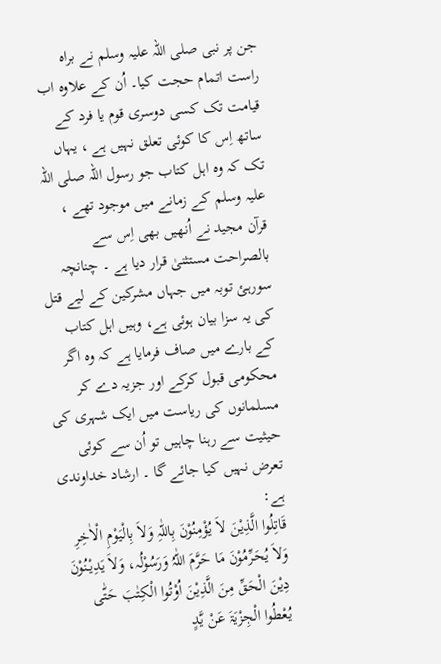جن پر نبی صلی اللہ علیہ وسلم نے براہ راست اتمام حجت کیا۔ اُن کے علاوہ اب قیامت تک کسی دوسری قوم یا فرد کے ساتھ اِس کا کوئی تعلق نہیں ہے ، یہاں تک کہ وہ اہل کتاب جو رسول اللہ صلی اللہ علیہ وسلم کے زمانے میں موجود تھے ، قرآن مجید نے اُنھیں بھی اِس سے بالصراحت مستثنیٰ قرار دیا ہے ۔ چنانچہ سورہئ توبہ میں جہاں مشرکین کے لیے قتل کی یہ سزا بیان ہوئی ہے، وہیں اہل کتاب کے بارے میں صاف فرمایا ہے کہ وہ اگر محکومی قبول کرکے اور جزیہ دے کر مسلمانوں کی ریاست میں ایک شہری کی حیثیت سے رہنا چاہیں تو اُن سے کوئی تعرض نہیں کیا جائے گا ۔ ارشاد خداوندی ہے:
قَاتِلُوا الَّذِیْنَ لاَ یُؤْمِنُوْنَ بِاللّٰہِ وَلاَ بِالْیَوْمِ الْاٰخِرِ وَلاَ یُحَرِّمُوْنَ مَا حَرَّمَ اللّٰہُ وَرَسُوْلُہ، وَلاَ یَدِیْنُوْنَ دِیْنَ الْحَقِّ مِنَ الَّذِیْنَ اُوْتُوا الْکِتٰبَ حَتّٰی یُعْطُوا الْجِزْیَۃَ عَنْ یَّدٍ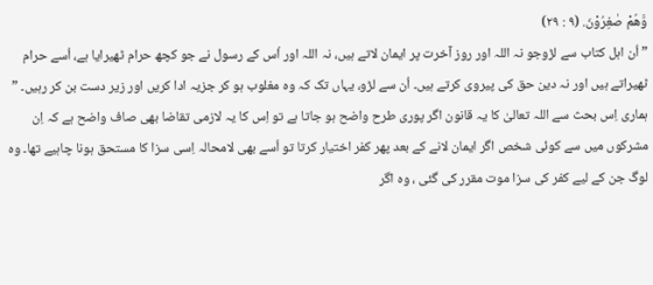وَّھُمْ صٰغِرُوْنَ. (٩ : ٢٩)
” اُن اہل کتاب سے لڑوجو نہ اللہ اور روز آخرت پر ایمان لاتے ہیں، نہ اللہ اور اُس کے رسول نے جو کچھ حرام ٹھیرایا ہے، اُسے حرام ٹھیراتے ہیں اور نہ دین حق کی پیروی کرتے ہیں۔ اُن سے لڑو، یہاں تک کہ وہ مغلوب ہو کر جزیہ ادا کریں اور زیر دست بن کر رہیں۔ ”
ہماری اِس بحث سے اللہ تعالیٰ کا یہ قانون اگر پوری طرح واضح ہو جاتا ہے تو اِس کا یہ لازمی تقاضا بھی صاف واضح ہے کہ اِن مشرکوں میں سے کوئی شخص اگر ایمان لانے کے بعد پھر کفر اختیار کرتا تو اُسے بھی لامحالہ اِسی سزا کا مستحق ہونا چاہیے تھا۔ وہ لوگ جن کے لیے کفر کی سزا موت مقرر کی گئی ، وہ اگر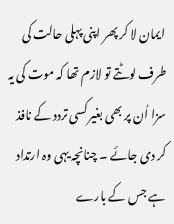ایمان لا کر پھر اپنی پہلی حالت کی طرف لوٹتے تو لازم تھا کہ موت کی یہ سزا اُن پر بھی بغیر کسی تردد کے نافذ کر دی جائے ۔ چنانچہ یہی وہ ارتداد ہے جس کے بارے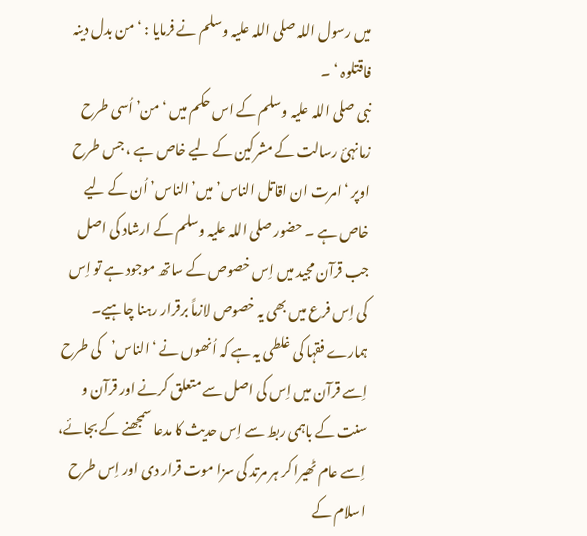میں رسول اللہ صلی اللہ علیہ وسلم نے فرمایا : ‘من بدل دینہ فاقتلوہ ‘ ۔
نبی صلی اللہ علیہ وسلم کے اس حکم میں ‘من’ اُسی طرح زمانہئ رسالت کے مشرکین کے لیے خاص ہے ، جس طرح اوپر ‘امرت ان اقاتل الناس’ میں’الناس’ اُن کے لیے خاص ہے ۔ حضور صلی اللہ علیہ وسلم کے ارشاد کی اصل جب قرآن مجید میں اِس خصوص کے ساتھ موجود ہے تو اِس کی اِس فرع میں بھی یہ خصوص لازماً برقرار رہنا چاہیے۔ ہمارے فقہا کی غلطی یہ ہے کہ اُنھوں نے ‘الناس’کی طرح اِسے قرآن میں اِس کی اصل سے متعلق کرنے اور قرآن و سنت کے باہمی ربط سے اِس حدیث کا مدعا سمجھنے کے بجائے، اِسے عام ٹھیرا کر ہر مرتد کی سزا موت قرار دی اور اِس طرح اسلام کے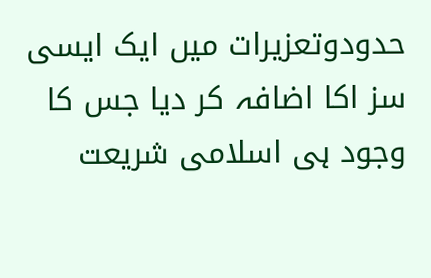حدودوتعزیرات میں ایک ایسی سز اکا اضافہ کر دیا جس کا وجود ہی اسلامی شریعت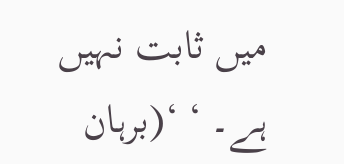میں ثابت نہیں ہے۔ ‘ ‘(برہان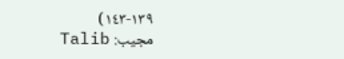١٣٩-١٤٣)
مجیب: Talib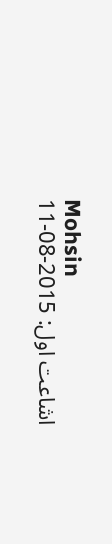Mohsin
اشاعت اول: 2015-08-11